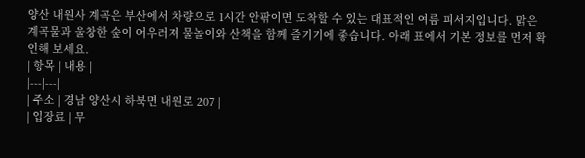양산 내원사 계곡은 부산에서 차량으로 1시간 안팎이면 도착할 수 있는 대표적인 여름 피서지입니다. 맑은 계곡물과 울창한 숲이 어우러져 물놀이와 산책을 함께 즐기기에 좋습니다. 아래 표에서 기본 정보를 먼저 확인해 보세요.
| 항목 | 내용 |
|---|---|
| 주소 | 경남 양산시 하북면 내원로 207 |
| 입장료 | 무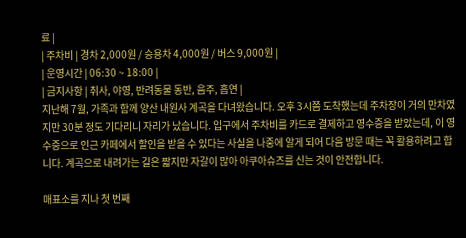료 |
| 주차비 | 경차 2,000원 / 승용차 4,000원 / 버스 9,000원 |
| 운영시간 | 06:30 ~ 18:00 |
| 금지사항 | 취사, 야영, 반려동물 동반, 음주, 흡연 |
지난해 7월, 가족과 함께 양산 내원사 계곡을 다녀왔습니다. 오후 3시쯤 도착했는데 주차장이 거의 만차였지만 30분 정도 기다리니 자리가 났습니다. 입구에서 주차비를 카드로 결제하고 영수증을 받았는데, 이 영수증으로 인근 카페에서 할인을 받을 수 있다는 사실을 나중에 알게 되어 다음 방문 때는 꼭 활용하려고 합니다. 계곡으로 내려가는 길은 짧지만 자갈이 많아 아쿠아슈즈를 신는 것이 안전합니다.

매표소를 지나 첫 번째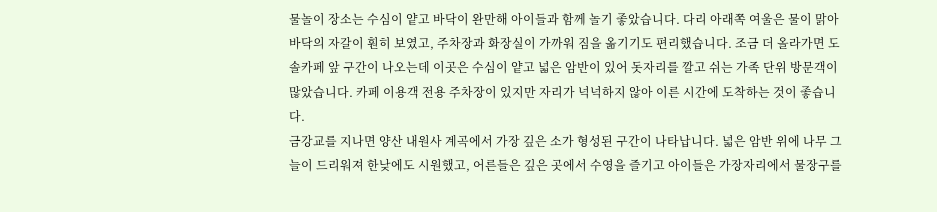물놀이 장소는 수심이 얕고 바닥이 완만해 아이들과 함께 놀기 좋았습니다. 다리 아래쪽 여울은 물이 맑아 바닥의 자갈이 훤히 보였고, 주차장과 화장실이 가까워 짐을 옮기기도 편리했습니다. 조금 더 올라가면 도솔카페 앞 구간이 나오는데 이곳은 수심이 얕고 넓은 암반이 있어 돗자리를 깔고 쉬는 가족 단위 방문객이 많았습니다. 카페 이용객 전용 주차장이 있지만 자리가 넉넉하지 않아 이른 시간에 도착하는 것이 좋습니다.
금강교를 지나면 양산 내원사 계곡에서 가장 깊은 소가 형성된 구간이 나타납니다. 넓은 암반 위에 나무 그늘이 드리워져 한낮에도 시원했고, 어른들은 깊은 곳에서 수영을 즐기고 아이들은 가장자리에서 물장구를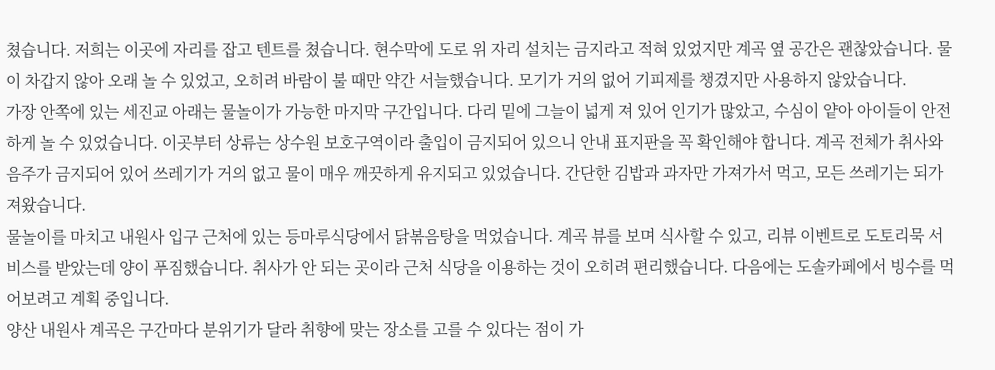쳤습니다. 저희는 이곳에 자리를 잡고 텐트를 쳤습니다. 현수막에 도로 위 자리 설치는 금지라고 적혀 있었지만 계곡 옆 공간은 괜찮았습니다. 물이 차갑지 않아 오래 놀 수 있었고, 오히려 바람이 불 때만 약간 서늘했습니다. 모기가 거의 없어 기피제를 챙겼지만 사용하지 않았습니다.
가장 안쪽에 있는 세진교 아래는 물놀이가 가능한 마지막 구간입니다. 다리 밑에 그늘이 넓게 져 있어 인기가 많았고, 수심이 얕아 아이들이 안전하게 놀 수 있었습니다. 이곳부터 상류는 상수원 보호구역이라 출입이 금지되어 있으니 안내 표지판을 꼭 확인해야 합니다. 계곡 전체가 취사와 음주가 금지되어 있어 쓰레기가 거의 없고 물이 매우 깨끗하게 유지되고 있었습니다. 간단한 김밥과 과자만 가져가서 먹고, 모든 쓰레기는 되가져왔습니다.
물놀이를 마치고 내원사 입구 근처에 있는 등마루식당에서 닭볶음탕을 먹었습니다. 계곡 뷰를 보며 식사할 수 있고, 리뷰 이벤트로 도토리묵 서비스를 받았는데 양이 푸짐했습니다. 취사가 안 되는 곳이라 근처 식당을 이용하는 것이 오히려 편리했습니다. 다음에는 도솔카페에서 빙수를 먹어보려고 계획 중입니다.
양산 내원사 계곡은 구간마다 분위기가 달라 취향에 맞는 장소를 고를 수 있다는 점이 가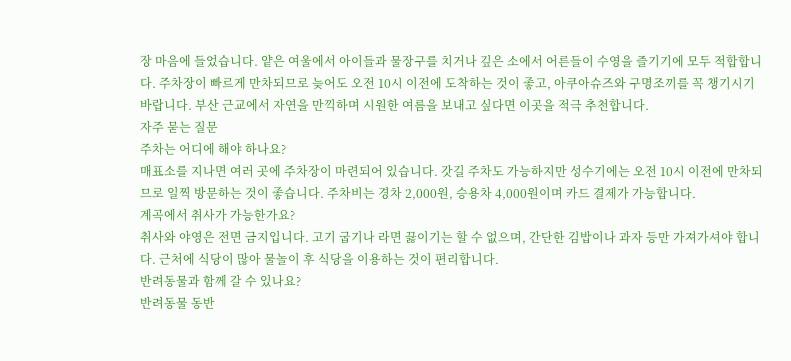장 마음에 들었습니다. 얕은 여울에서 아이들과 물장구를 치거나 깊은 소에서 어른들이 수영을 즐기기에 모두 적합합니다. 주차장이 빠르게 만차되므로 늦어도 오전 10시 이전에 도착하는 것이 좋고, 아쿠아슈즈와 구명조끼를 꼭 챙기시기 바랍니다. 부산 근교에서 자연을 만끽하며 시원한 여름을 보내고 싶다면 이곳을 적극 추천합니다.
자주 묻는 질문
주차는 어디에 해야 하나요?
매표소를 지나면 여러 곳에 주차장이 마련되어 있습니다. 갓길 주차도 가능하지만 성수기에는 오전 10시 이전에 만차되므로 일찍 방문하는 것이 좋습니다. 주차비는 경차 2,000원, 승용차 4,000원이며 카드 결제가 가능합니다.
계곡에서 취사가 가능한가요?
취사와 야영은 전면 금지입니다. 고기 굽기나 라면 끓이기는 할 수 없으며, 간단한 김밥이나 과자 등만 가져가셔야 합니다. 근처에 식당이 많아 물놀이 후 식당을 이용하는 것이 편리합니다.
반려동물과 함께 갈 수 있나요?
반려동물 동반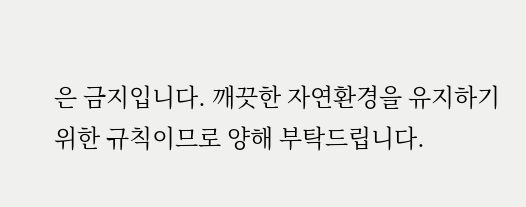은 금지입니다. 깨끗한 자연환경을 유지하기 위한 규칙이므로 양해 부탁드립니다.